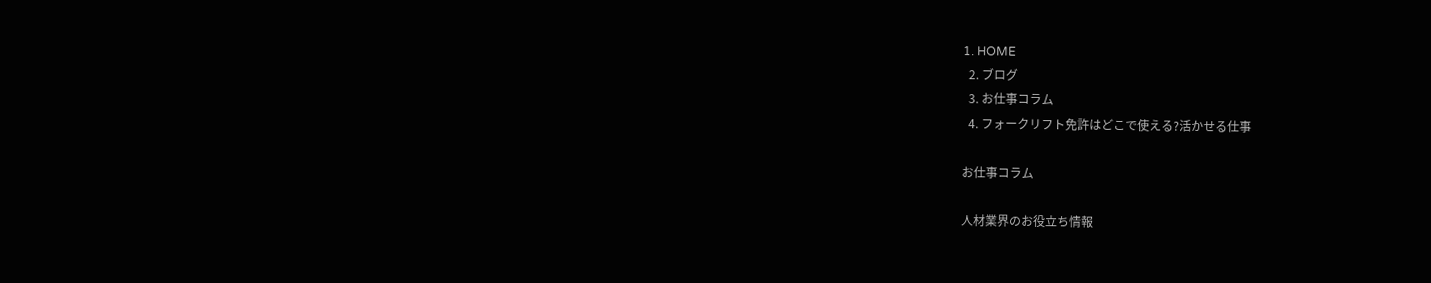1. HOME
  2. ブログ
  3. お仕事コラム
  4. フォークリフト免許はどこで使える?活かせる仕事

お仕事コラム

人材業界のお役立ち情報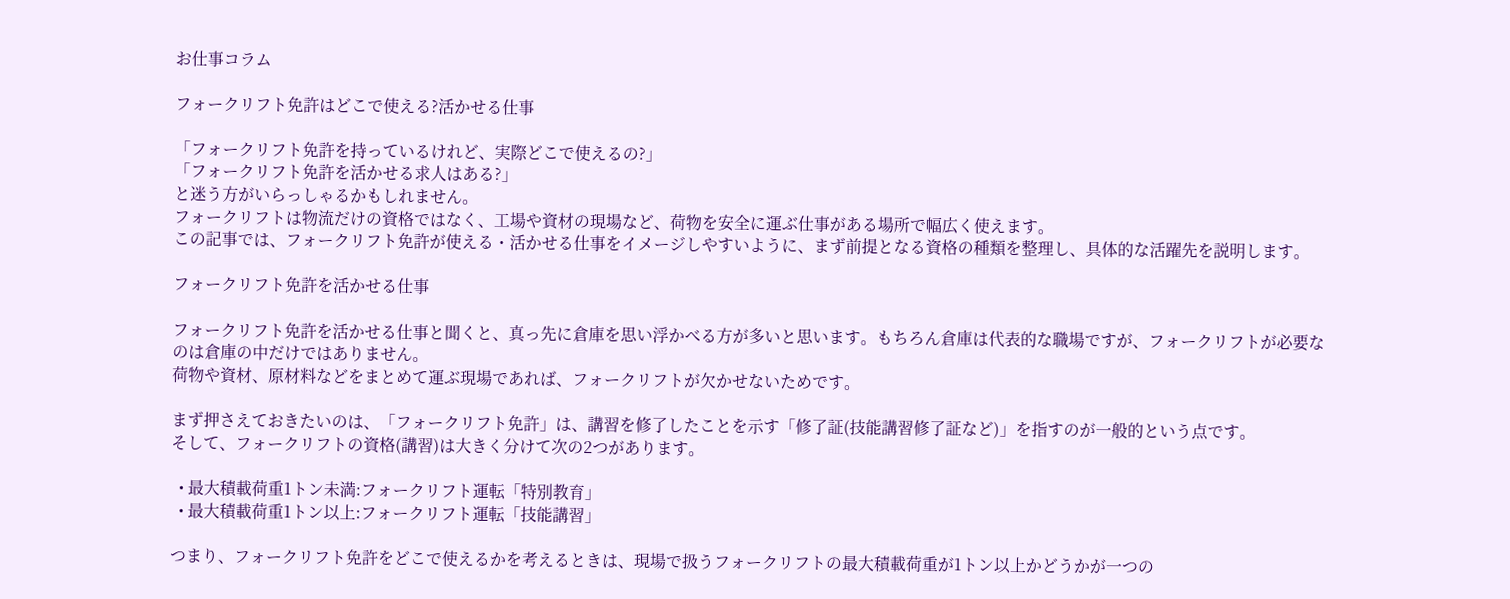お仕事コラム

フォークリフト免許はどこで使える?活かせる仕事

「フォークリフト免許を持っているけれど、実際どこで使えるの?」
「フォークリフト免許を活かせる求人はある?」
と迷う方がいらっしゃるかもしれません。
フォークリフトは物流だけの資格ではなく、工場や資材の現場など、荷物を安全に運ぶ仕事がある場所で幅広く使えます。
この記事では、フォークリフト免許が使える・活かせる仕事をイメージしやすいように、まず前提となる資格の種類を整理し、具体的な活躍先を説明します。

フォークリフト免許を活かせる仕事

フォークリフト免許を活かせる仕事と聞くと、真っ先に倉庫を思い浮かべる方が多いと思います。もちろん倉庫は代表的な職場ですが、フォークリフトが必要なのは倉庫の中だけではありません。
荷物や資材、原材料などをまとめて運ぶ現場であれば、フォークリフトが欠かせないためです。

まず押さえておきたいのは、「フォークリフト免許」は、講習を修了したことを示す「修了証(技能講習修了証など)」を指すのが一般的という点です。
そして、フォークリフトの資格(講習)は大きく分けて次の2つがあります。

  • 最大積載荷重1トン未満:フォークリフト運転「特別教育」
  • 最大積載荷重1トン以上:フォークリフト運転「技能講習」

つまり、フォークリフト免許をどこで使えるかを考えるときは、現場で扱うフォークリフトの最大積載荷重が1トン以上かどうかが一つの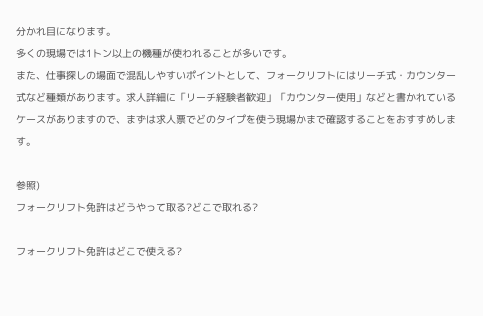分かれ目になります。
多くの現場では1トン以上の機種が使われることが多いです。
また、仕事探しの場面で混乱しやすいポイントとして、フォークリフトにはリーチ式・カウンター式など種類があります。求人詳細に「リーチ経験者歓迎」「カウンター使用」などと書かれているケースがありますので、まずは求人票でどのタイプを使う現場かまで確認することをおすすめします。

参照)
フォークリフト免許はどうやって取る?どこで取れる?

フォークリフト免許はどこで使える?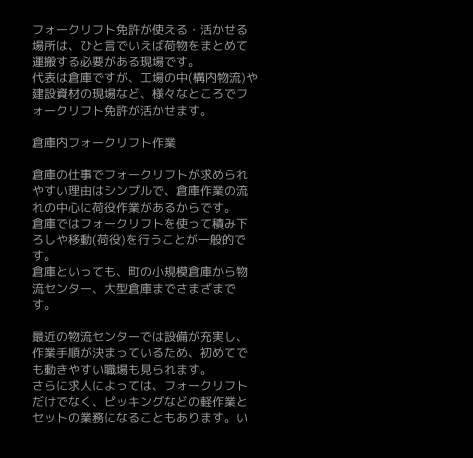フォークリフト免許が使える・活かせる場所は、ひと言でいえば荷物をまとめて運搬する必要がある現場です。
代表は倉庫ですが、工場の中(構内物流)や建設資材の現場など、様々なところでフォークリフト免許が活かせます。

倉庫内フォークリフト作業

倉庫の仕事でフォークリフトが求められやすい理由はシンプルで、倉庫作業の流れの中心に荷役作業があるからです。
倉庫ではフォークリフトを使って積み下ろしや移動(荷役)を行うことが一般的です。
倉庫といっても、町の小規模倉庫から物流センター、大型倉庫までさまざまです。

最近の物流センターでは設備が充実し、作業手順が決まっているため、初めてでも動きやすい職場も見られます。
さらに求人によっては、フォークリフトだけでなく、ピッキングなどの軽作業とセットの業務になることもあります。い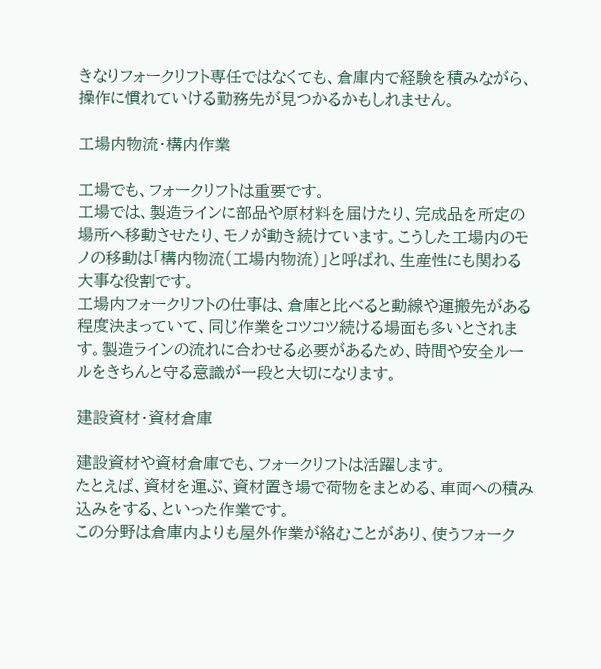きなりフォークリフト専任ではなくても、倉庫内で経験を積みながら、操作に慣れていける勤務先が見つかるかもしれません。

工場内物流・構内作業

工場でも、フォークリフトは重要です。
工場では、製造ラインに部品や原材料を届けたり、完成品を所定の場所へ移動させたり、モノが動き続けています。こうした工場内のモノの移動は「構内物流(工場内物流)」と呼ばれ、生産性にも関わる大事な役割です。
工場内フォークリフトの仕事は、倉庫と比べると動線や運搬先がある程度決まっていて、同じ作業をコツコツ続ける場面も多いとされます。製造ラインの流れに合わせる必要があるため、時間や安全ルールをきちんと守る意識が一段と大切になります。

建設資材・資材倉庫

建設資材や資材倉庫でも、フォークリフトは活躍します。
たとえば、資材を運ぶ、資材置き場で荷物をまとめる、車両への積み込みをする、といった作業です。
この分野は倉庫内よりも屋外作業が絡むことがあり、使うフォーク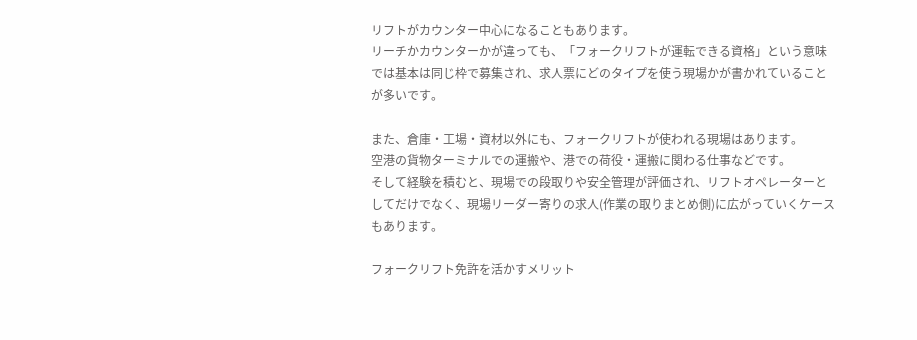リフトがカウンター中心になることもあります。
リーチかカウンターかが違っても、「フォークリフトが運転できる資格」という意味では基本は同じ枠で募集され、求人票にどのタイプを使う現場かが書かれていることが多いです。

また、倉庫・工場・資材以外にも、フォークリフトが使われる現場はあります。
空港の貨物ターミナルでの運搬や、港での荷役・運搬に関わる仕事などです。
そして経験を積むと、現場での段取りや安全管理が評価され、リフトオペレーターとしてだけでなく、現場リーダー寄りの求人(作業の取りまとめ側)に広がっていくケースもあります。

フォークリフト免許を活かすメリット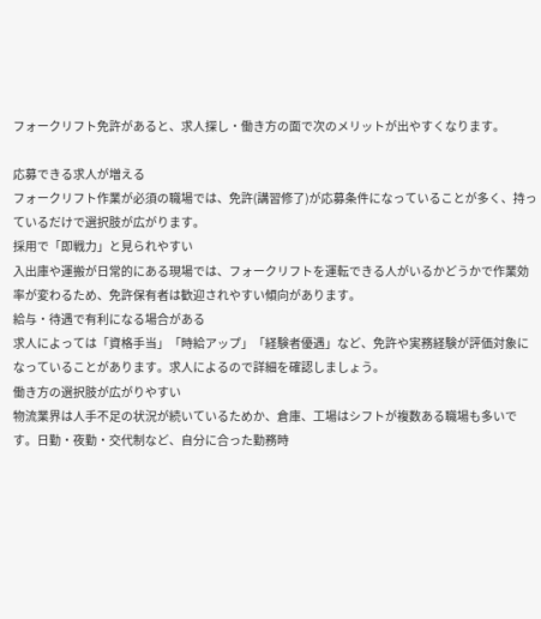フォークリフト免許があると、求人探し・働き方の面で次のメリットが出やすくなります。

応募できる求人が増える
フォークリフト作業が必須の職場では、免許(講習修了)が応募条件になっていることが多く、持っているだけで選択肢が広がります。
採用で「即戦力」と見られやすい
入出庫や運搬が日常的にある現場では、フォークリフトを運転できる人がいるかどうかで作業効率が変わるため、免許保有者は歓迎されやすい傾向があります。
給与・待遇で有利になる場合がある
求人によっては「資格手当」「時給アップ」「経験者優遇」など、免許や実務経験が評価対象になっていることがあります。求人によるので詳細を確認しましょう。
働き方の選択肢が広がりやすい
物流業界は人手不足の状況が続いているためか、倉庫、工場はシフトが複数ある職場も多いです。日勤・夜勤・交代制など、自分に合った勤務時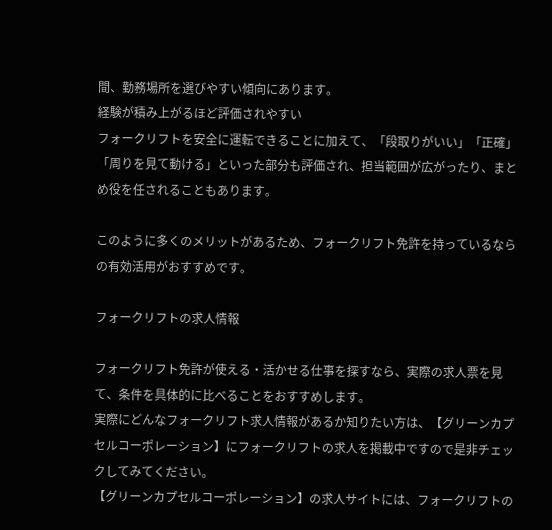間、勤務場所を選びやすい傾向にあります。
経験が積み上がるほど評価されやすい
フォークリフトを安全に運転できることに加えて、「段取りがいい」「正確」「周りを見て動ける」といった部分も評価され、担当範囲が広がったり、まとめ役を任されることもあります。

このように多くのメリットがあるため、フォークリフト免許を持っているならの有効活用がおすすめです。

フォークリフトの求人情報

フォークリフト免許が使える・活かせる仕事を探すなら、実際の求人票を見て、条件を具体的に比べることをおすすめします。
実際にどんなフォークリフト求人情報があるか知りたい方は、【グリーンカプセルコーポレーション】にフォークリフトの求人を掲載中ですので是非チェックしてみてください。
【グリーンカプセルコーポレーション】の求人サイトには、フォークリフトの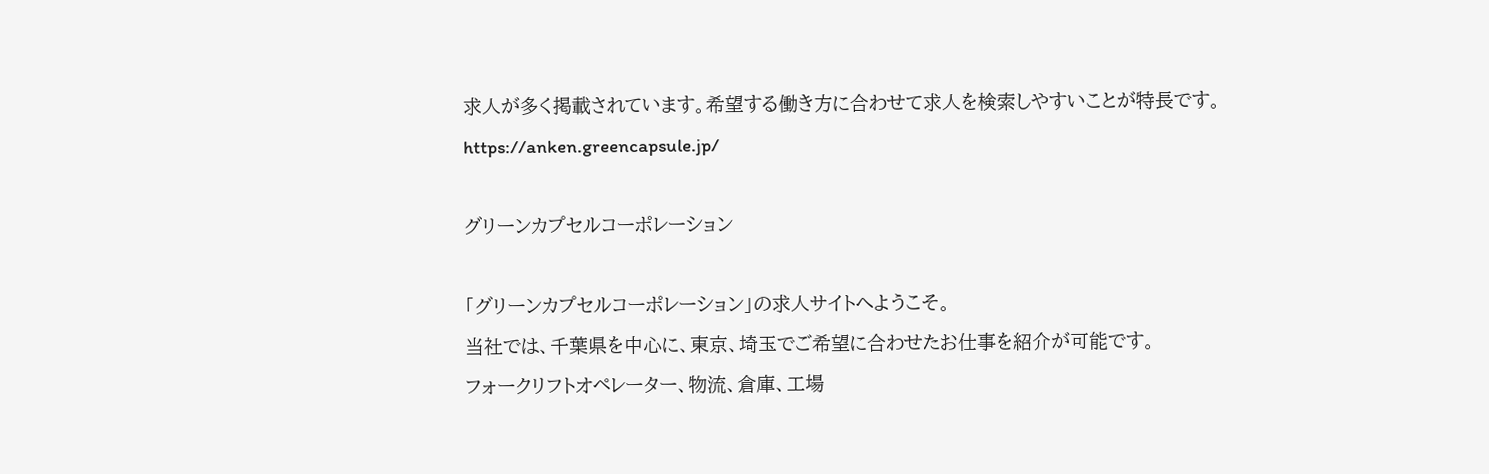求人が多く掲載されています。希望する働き方に合わせて求人を検索しやすいことが特長です。
https://anken.greencapsule.jp/

グリーンカプセルコーポレーション

「グリーンカプセルコーポレーション」の求人サイトへようこそ。
当社では、千葉県を中心に、東京、埼玉でご希望に合わせたお仕事を紹介が可能です。
フォークリフトオペレーター、物流、倉庫、工場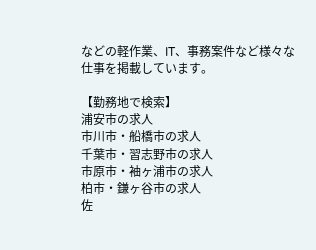などの軽作業、IT、事務案件など様々な仕事を掲載しています。

【勤務地で検索】
浦安市の求人
市川市・船橋市の求人
千葉市・習志野市の求人
市原市・袖ヶ浦市の求人
柏市・鎌ヶ谷市の求人
佐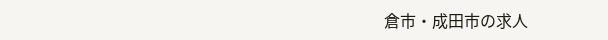倉市・成田市の求人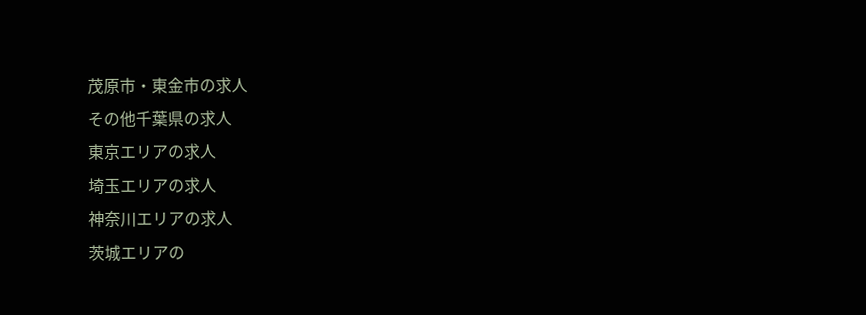茂原市・東金市の求人
その他千葉県の求人
東京エリアの求人
埼玉エリアの求人
神奈川エリアの求人
茨城エリアの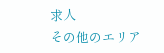求人
その他のエリア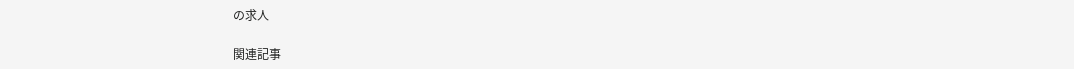の求人

関連記事